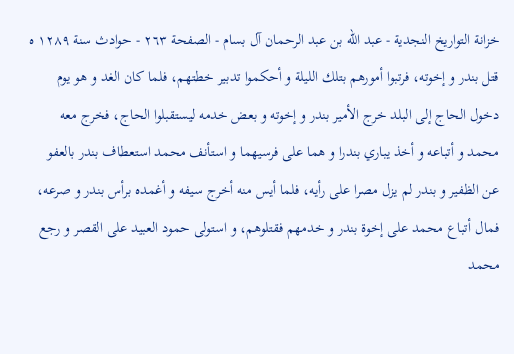خزانة التواريخ النجدية - عبد الله بن عبد الرحمان آل بسام - الصفحة ٢٦٣ - حوادث سنة ١٢٨٩ ه
قتل بندر و إخوته، فرتبوا أمورهم بتلك الليلة و أحكموا تدبير خطتهم، فلما كان الغد و هو يوم دخول الحاج إلى البلد خرج الأمير بندر و إخوته و بعض خدمه ليستقبلوا الحاج، فخرج معه محمد و أتباعه و أخذ يباري بندرا و هما على فرسيهما و استأنف محمد استعطاف بندر بالعفو عن الظفير و بندر لم يزل مصرا على رأيه، فلما أيس منه أخرج سيفه و أغمده برأس بندر و صرعه، فمال أتباع محمد على إخوة بندر و خدمهم فقتلوهم، و استولى حمود العبيد على القصر و رجع محمد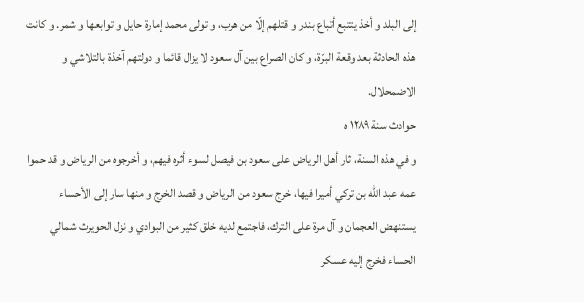إلى البلد و أخذ يتتبع أتباع بندر و قتلهم إلّا من هرب، و تولى محمد إمارة حايل و توابعها و شمر. و كانت هذه الحادثة بعد وقعة البرّة، و كان الصراع بين آل سعود لا يزال قائما و دولتهم آخذة بالتلاشي و الاضمحلال.
حوادث سنة ١٢٨٩ ه
و في هذه السنة، ثار أهل الرياض على سعود بن فيصل لسوء أثره فيهم، و أخرجوه من الرياض و قد حموا عمه عبد اللّه بن تركي أميرا فيها، خرج سعود من الرياض و قصد الخرج و منها سار إلى الأحساء يستنهض العجمان و آل مرة على الترك، فاجتمع لديه خلق كثير من البوادي و نزل الحويرث شمالي الحساء فخرج إليه عسكر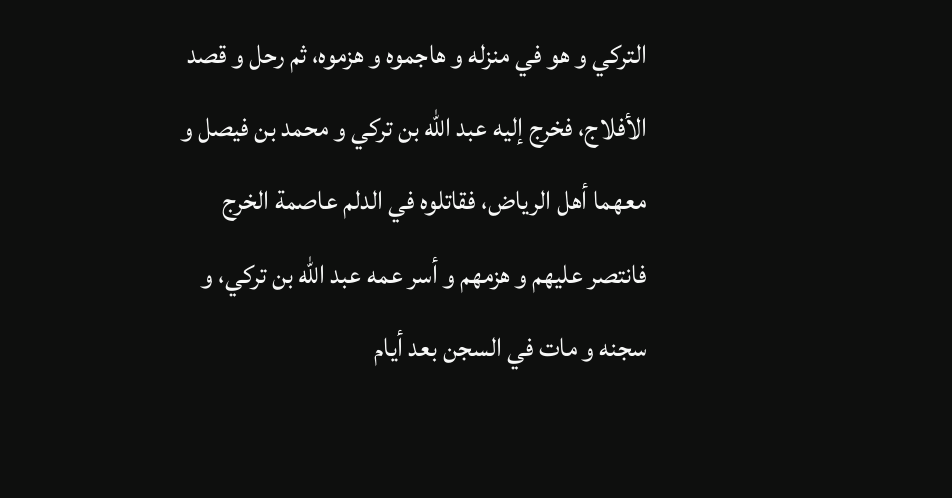التركي و هو في منزله و هاجموه و هزموه، ثم رحل و قصد الأفلاج، فخرج إليه عبد اللّه بن تركي و محمد بن فيصل و معهما أهل الرياض، فقاتلوه في الدلم عاصمة الخرج فانتصر عليهم و هزمهم و أسر عمه عبد اللّه بن تركي، و سجنه و مات في السجن بعد أيام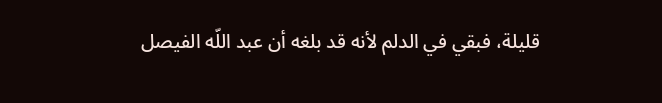قليلة، فبقي في الدلم لأنه قد بلغه أن عبد اللّه الفيصل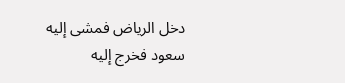دخل الرياض فمشى إليه سعود فخرج إليه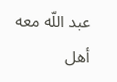عبد اللّه معه أهل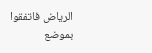الرياض فاتفقوا بموضع